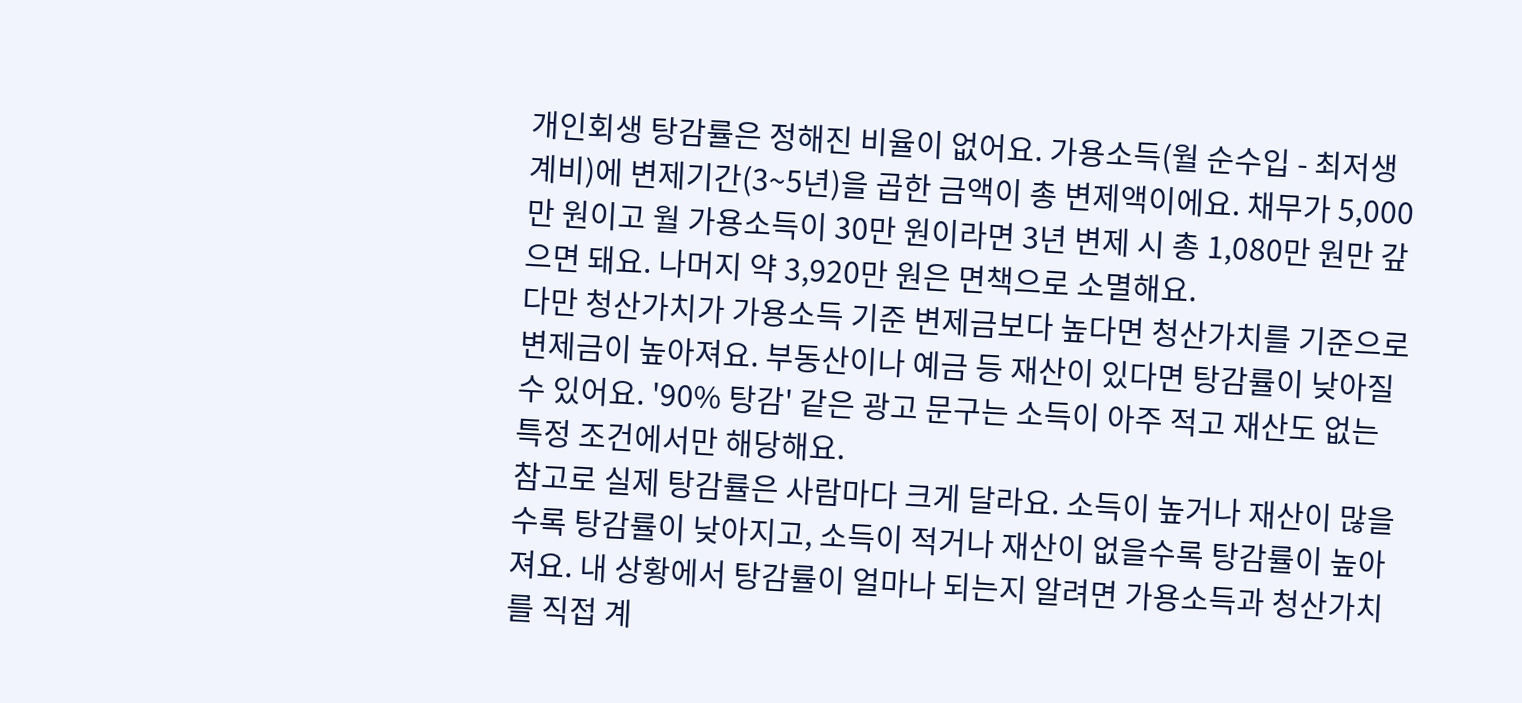개인회생 탕감률은 정해진 비율이 없어요. 가용소득(월 순수입 - 최저생계비)에 변제기간(3~5년)을 곱한 금액이 총 변제액이에요. 채무가 5,000만 원이고 월 가용소득이 30만 원이라면 3년 변제 시 총 1,080만 원만 갚으면 돼요. 나머지 약 3,920만 원은 면책으로 소멸해요.
다만 청산가치가 가용소득 기준 변제금보다 높다면 청산가치를 기준으로 변제금이 높아져요. 부동산이나 예금 등 재산이 있다면 탕감률이 낮아질 수 있어요. '90% 탕감' 같은 광고 문구는 소득이 아주 적고 재산도 없는 특정 조건에서만 해당해요.
참고로 실제 탕감률은 사람마다 크게 달라요. 소득이 높거나 재산이 많을수록 탕감률이 낮아지고, 소득이 적거나 재산이 없을수록 탕감률이 높아져요. 내 상황에서 탕감률이 얼마나 되는지 알려면 가용소득과 청산가치를 직접 계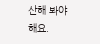산해 봐야 해요.